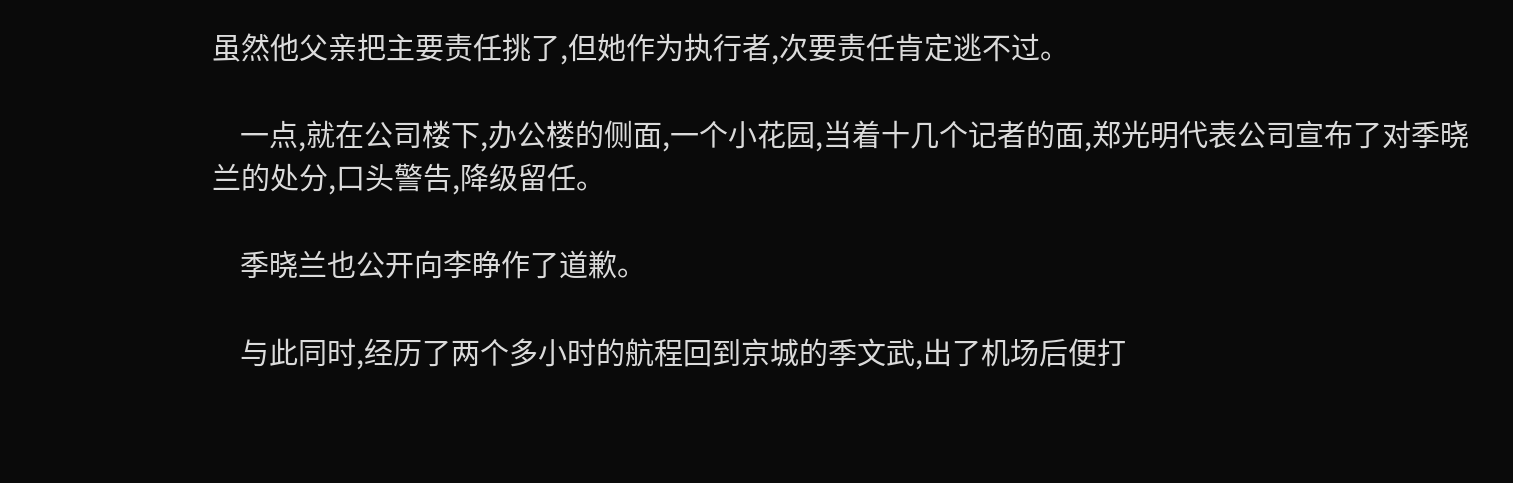虽然他父亲把主要责任挑了,但她作为执行者,次要责任肯定逃不过。

    一点,就在公司楼下,办公楼的侧面,一个小花园,当着十几个记者的面,郑光明代表公司宣布了对季晓兰的处分,口头警告,降级留任。

    季晓兰也公开向李睁作了道歉。

    与此同时,经历了两个多小时的航程回到京城的季文武,出了机场后便打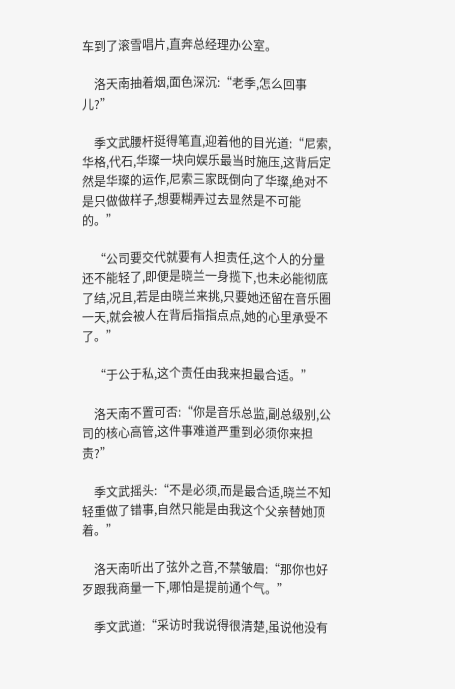车到了滚雪唱片,直奔总经理办公室。

    洛天南抽着烟,面色深沉:“老季,怎么回事儿?”

    季文武腰杆挺得笔直,迎着他的目光道:“尼索,华格,代石,华璨一块向娱乐最当时施压,这背后定然是华璨的运作,尼索三家既倒向了华璨,绝对不是只做做样子,想要糊弄过去显然是不可能的。”

    “公司要交代就要有人担责任,这个人的分量还不能轻了,即便是晓兰一身揽下,也未必能彻底了结,况且,若是由晓兰来挑,只要她还留在音乐圈一天,就会被人在背后指指点点,她的心里承受不了。”

    “于公于私,这个责任由我来担最合适。”

    洛天南不置可否:“你是音乐总监,副总级别,公司的核心高管,这件事难道严重到必须你来担责?”

    季文武摇头:“不是必须,而是最合适,晓兰不知轻重做了错事,自然只能是由我这个父亲替她顶着。”

    洛天南听出了弦外之音,不禁皱眉:“那你也好歹跟我商量一下,哪怕是提前通个气。”

    季文武道:“采访时我说得很清楚,虽说他没有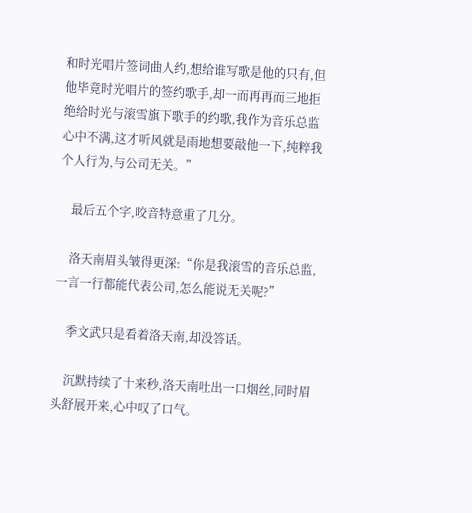和时光唱片签词曲人约,想给谁写歌是他的只有,但他毕竟时光唱片的签约歌手,却一而再再而三地拒绝给时光与滚雪旗下歌手的约歌,我作为音乐总监心中不满,这才听风就是雨地想要敲他一下,纯粹我个人行为,与公司无关。”

    最后五个字,咬音特意重了几分。

    洛天南眉头皱得更深:“你是我滚雪的音乐总监,一言一行都能代表公司,怎么能说无关呢?”

    季文武只是看着洛天南,却没答话。

    沉默持续了十来秒,洛天南吐出一口烟丝,同时眉头舒展开来,心中叹了口气。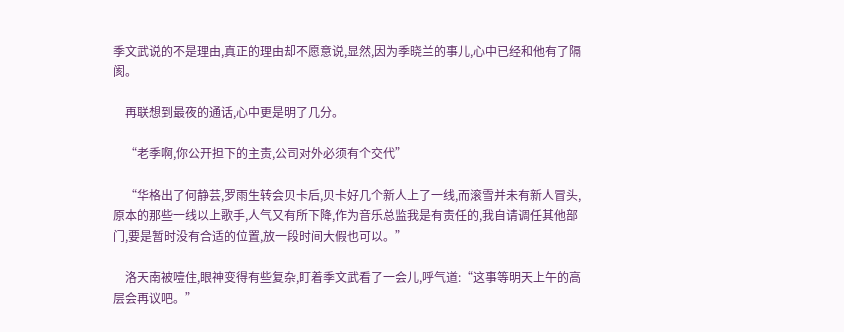季文武说的不是理由,真正的理由却不愿意说,显然,因为季晓兰的事儿,心中已经和他有了隔阂。

    再联想到最夜的通话,心中更是明了几分。

    “老季啊,你公开担下的主责,公司对外必须有个交代”

    “华格出了何静芸,罗雨生转会贝卡后,贝卡好几个新人上了一线,而滚雪并未有新人冒头,原本的那些一线以上歌手,人气又有所下降,作为音乐总监我是有责任的,我自请调任其他部门,要是暂时没有合适的位置,放一段时间大假也可以。”

    洛天南被噎住,眼神变得有些复杂,盯着季文武看了一会儿,呼气道:“这事等明天上午的高层会再议吧。”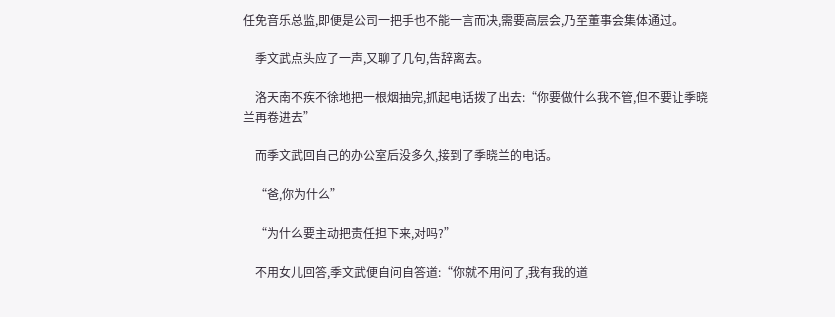任免音乐总监,即便是公司一把手也不能一言而决,需要高层会,乃至董事会集体通过。

    季文武点头应了一声,又聊了几句,告辞离去。

    洛天南不疾不徐地把一根烟抽完,抓起电话拨了出去:“你要做什么我不管,但不要让季晓兰再卷进去”

    而季文武回自己的办公室后没多久,接到了季晓兰的电话。

    “爸,你为什么”

    “为什么要主动把责任担下来,对吗?”

    不用女儿回答,季文武便自问自答道:“你就不用问了,我有我的道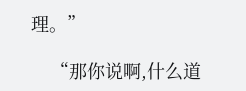理。”

    “那你说啊,什么道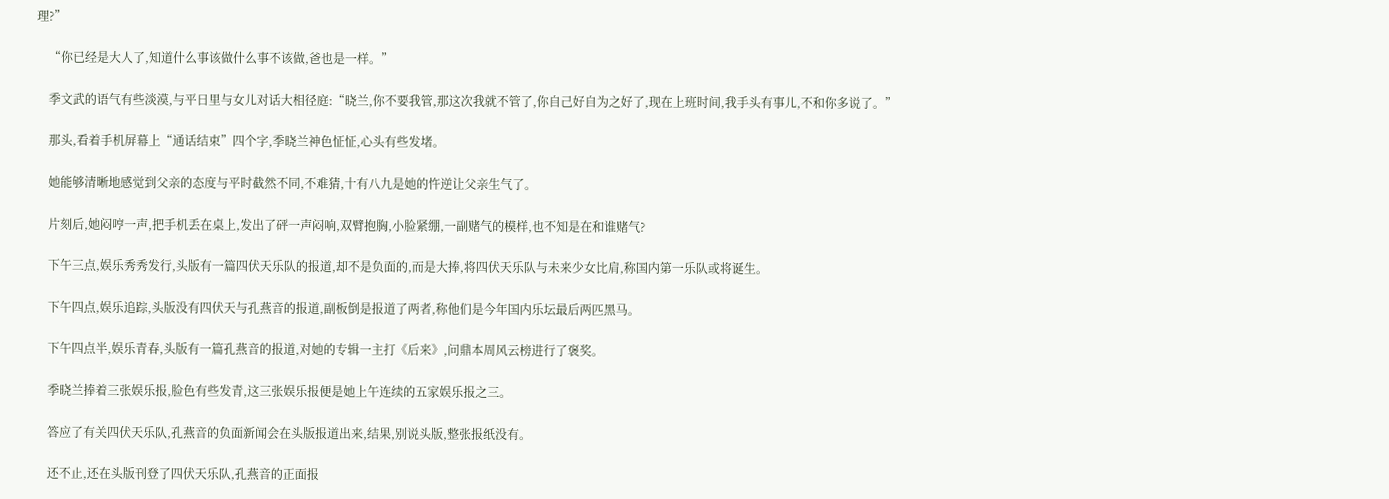理?”

    “你已经是大人了,知道什么事该做什么事不该做,爸也是一样。”

    季文武的语气有些淡漠,与平日里与女儿对话大相径庭:“晓兰,你不要我管,那这次我就不管了,你自己好自为之好了,现在上班时间,我手头有事儿,不和你多说了。”

    那头,看着手机屏幕上“通话结束”四个字,季晓兰神色怔怔,心头有些发堵。

    她能够清晰地感觉到父亲的态度与平时截然不同,不难猜,十有八九是她的忤逆让父亲生气了。

    片刻后,她闷哼一声,把手机丢在桌上,发出了砰一声闷响,双臂抱胸,小脸紧绷,一副赌气的模样,也不知是在和谁赌气?

    下午三点,娱乐秀秀发行,头版有一篇四伏天乐队的报道,却不是负面的,而是大捧,将四伏天乐队与未来少女比肩,称国内第一乐队或将诞生。

    下午四点,娱乐追踪,头版没有四伏天与孔燕音的报道,副板倒是报道了两者,称他们是今年国内乐坛最后两匹黑马。

    下午四点半,娱乐青春,头版有一篇孔燕音的报道,对她的专辑一主打《后来》,问鼎本周风云榜进行了褒奖。

    季晓兰捧着三张娱乐报,脸色有些发青,这三张娱乐报便是她上午连续的五家娱乐报之三。

    答应了有关四伏天乐队,孔燕音的负面新闻会在头版报道出来,结果,别说头版,整张报纸没有。

    还不止,还在头版刊登了四伏天乐队,孔燕音的正面报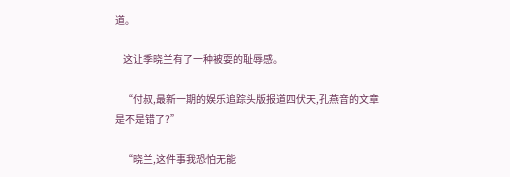道。

    这让季晓兰有了一种被耍的耻辱感。

    “付叔,最新一期的娱乐追踪头版报道四伏天,孔燕音的文章是不是错了?”

    “晓兰,这件事我恐怕无能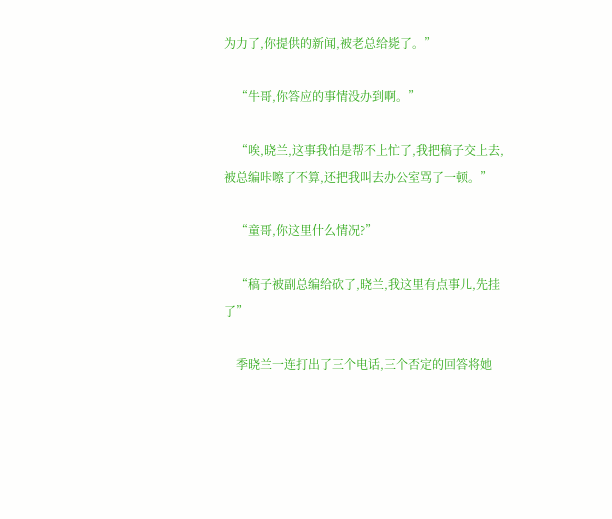为力了,你提供的新闻,被老总给毙了。”

    “牛哥,你答应的事情没办到啊。”

    “唉,晓兰,这事我怕是帮不上忙了,我把稿子交上去,被总编咔嚓了不算,还把我叫去办公室骂了一顿。”

    “童哥,你这里什么情况?”

    “稿子被副总编给砍了,晓兰,我这里有点事儿,先挂了”

    季晓兰一连打出了三个电话,三个否定的回答将她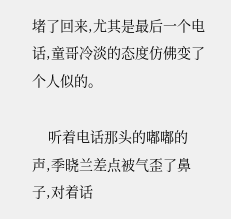堵了回来,尤其是最后一个电话,童哥冷淡的态度仿佛变了个人似的。

    听着电话那头的嘟嘟的声,季晓兰差点被气歪了鼻子,对着话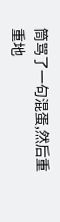筒骂了一句混蛋,然后重重地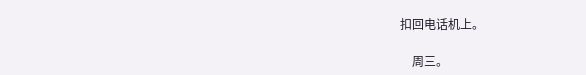扣回电话机上。

    周三。